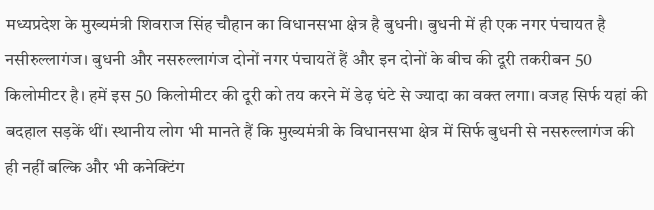मध्यप्रदेश के मुख्यमंत्री शिवराज सिंह चौहान का विधानसभा क्षेत्र है बुधनी। बुधनी में ही एक नगर पंचायत है नसीरुल्लागंज। बुधनी और नसरुल्लागंज दोनों नगर पंचायतें हैं और इन दोनों के बीच की दूरी तकरीबन 50 किलोमीटर है। हमें इस 50 किलोमीटर की दूरी को तय करने में डेढ़ घंटे से ज्यादा का वक्त लगा। वजह सिर्फ यहां की बदहाल सड़कें थीं। स्थानीय लोग भी मानते हैं कि मुख्यमंत्री के विधानसभा क्षेत्र में सिर्फ बुधनी से नसरुल्लागंज की ही नहीं बल्कि और भी कनेक्टिंग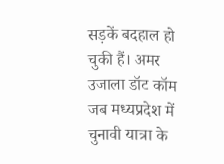सड़कें बदहाल हो चुकी हैं। अमर उजाला डॉट कॉम जब मध्यप्रदेश में चुनावी यात्रा के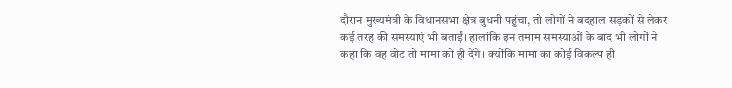दौरान मुख्यमंत्री के विधानसभा क्षेत्र बुधनी पहुंचा, तो लोगों ने बदहाल सड़कों से लेकर कई तरह की समस्याएं भी बताईं। हालांकि इन तमाम समस्याओं के बाद भी लोगों ने कहा कि वह वोट तो मामा को ही देंगे। क्योंकि मामा का कोई विकल्प ही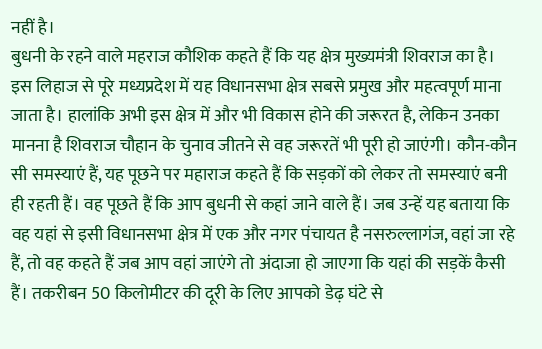नहीं है।
बुधनी के रहने वाले महराज कौशिक कहते हैं कि यह क्षेत्र मुख्यमंत्री शिवराज का है। इस लिहाज से पूरे मध्यप्रदेश में यह विधानसभा क्षेत्र सबसे प्रमुख और महत्वपूर्ण माना जाता है। हालांकि अभी इस क्षेत्र में और भी विकास होने की जरूरत है, लेकिन उनका मानना है शिवराज चौहान के चुनाव जीतने से वह जरूरतें भी पूरी हो जाएंगी। कौन-कौन सी समस्याएं हैं, यह पूछने पर महाराज कहते हैं कि सड़कों को लेकर तो समस्याएं बनी ही रहती हैं। वह पूछते हैं कि आप बुधनी से कहां जाने वाले हैं। जब उन्हें यह बताया कि वह यहां से इसी विधानसभा क्षेत्र में एक और नगर पंचायत है नसरुल्लागंज, वहां जा रहे हैं, तो वह कहते हैं जब आप वहां जाएंगे तो अंदाजा हो जाएगा कि यहां की सड़कें कैसी हैं। तकरीबन 50 किलोमीटर की दूरी के लिए आपको डेढ़ घंटे से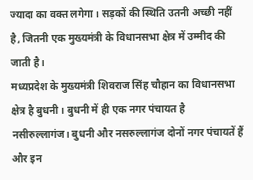ज्यादा का वक्त लगेगा। सड़कों की स्थिति उतनी अच्छी नहीं है, जितनी एक मुख्यमंत्री के विधानसभा क्षेत्र में उम्मीद की जाती है।
मध्यप्रदेश के मुख्यमंत्री शिवराज सिंह चौहान का विधानसभा क्षेत्र है बुधनी। बुधनी में ही एक नगर पंचायत है नसीरुल्लागंज। बुधनी और नसरुल्लागंज दोनों नगर पंचायतें हैं और इन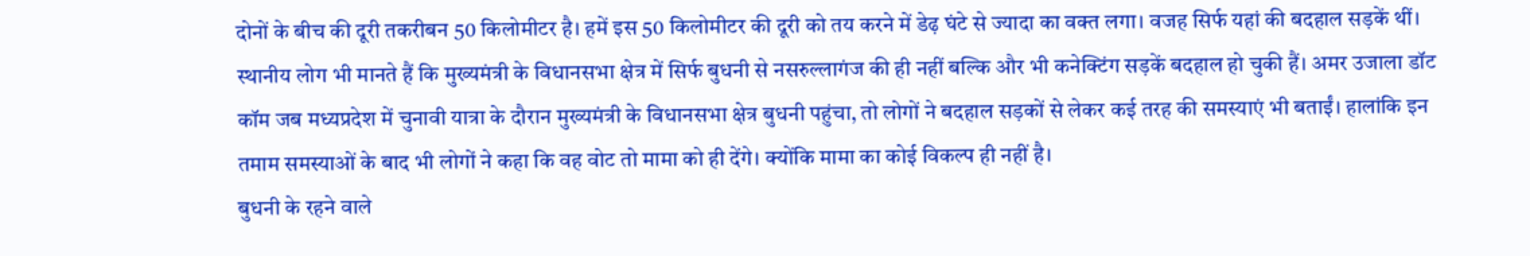दोनों के बीच की दूरी तकरीबन 50 किलोमीटर है। हमें इस 50 किलोमीटर की दूरी को तय करने में डेढ़ घंटे से ज्यादा का वक्त लगा। वजह सिर्फ यहां की बदहाल सड़कें थीं। स्थानीय लोग भी मानते हैं कि मुख्यमंत्री के विधानसभा क्षेत्र में सिर्फ बुधनी से नसरुल्लागंज की ही नहीं बल्कि और भी कनेक्टिंग सड़कें बदहाल हो चुकी हैं। अमर उजाला डॉट कॉम जब मध्यप्रदेश में चुनावी यात्रा के दौरान मुख्यमंत्री के विधानसभा क्षेत्र बुधनी पहुंचा, तो लोगों ने बदहाल सड़कों से लेकर कई तरह की समस्याएं भी बताईं। हालांकि इन तमाम समस्याओं के बाद भी लोगों ने कहा कि वह वोट तो मामा को ही देंगे। क्योंकि मामा का कोई विकल्प ही नहीं है।
बुधनी के रहने वाले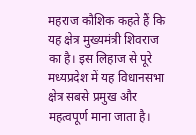महराज कौशिक कहते हैं कि यह क्षेत्र मुख्यमंत्री शिवराज का है। इस लिहाज से पूरे मध्यप्रदेश में यह विधानसभा क्षेत्र सबसे प्रमुख और महत्वपूर्ण माना जाता है।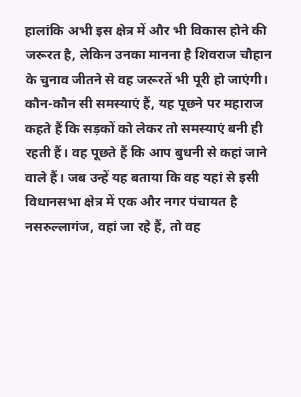हालांकि अभी इस क्षेत्र में और भी विकास होने की जरूरत है, लेकिन उनका मानना है शिवराज चौहान के चुनाव जीतने से वह जरूरतें भी पूरी हो जाएंगी। कौन-कौन सी समस्याएं हैं, यह पूछने पर महाराज कहते हैं कि सड़कों को लेकर तो समस्याएं बनी ही रहती हैं। वह पूछते हैं कि आप बुधनी से कहां जाने वाले हैं। जब उन्हें यह बताया कि वह यहां से इसी विधानसभा क्षेत्र में एक और नगर पंचायत है नसरुल्लागंज, वहां जा रहे हैं, तो वह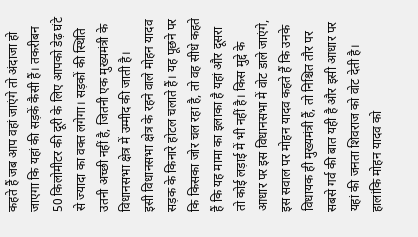कहते हैं जब आप वहां जाएंगे तो अंदाजा हो जाएगा कि यहां की सड़कें कैसी हैं। तकरीबन 50 किलोमीटर की दूरी के लिए आपको डेढ़ घंटे से ज्यादा का वक्त लगेगा। सड़कों की स्थिति उतनी अच्छी नहीं है, जितनी एक मुख्यमंत्री के विधानसभा क्षेत्र में उम्मीद की जाती है।
इसी विधानसभा क्षेत्र के रहने वाले मोहन यादव सड़क के किनारे होटल चलाते हैं। यह पूछने पर कि किसका जोर चल रहा है, तो वह सीधे कहते हैं कि यह मामा का इलाका है यहां और दूसरा तो कोई लड़ाई में भी नहीं है। किस मुद्दे के आधार पर इस विधानसभा में वोट डाले जाएंगे, इस सवाल पर मोहन यादव कहते हैं कि उनके विधायक ही मुख्यमंत्री हैं, तो निश्चित तौर पर सबसे गर्व की बात यही है और इसी आधार पर यहां की जनता शिवराज को वोट देती है। हालांकि मोहन यादव को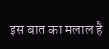इस बात का मलाल है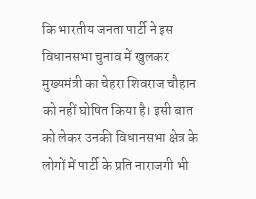कि भारतीय जनता पार्टी ने इस विधानसभा चुनाव में खुलकर मुख्यमंत्री का चेहरा शिवराज चौहान को नहीं घोषित किया है। इसी बात को लेकर उनकी विधानसभा क्षेत्र के लोगों में पार्टी के प्रति नाराजगी भी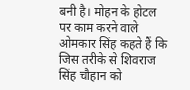बनी है। मोहन के होटल पर काम करने वाले ओमकार सिंह कहते हैं कि जिस तरीके से शिवराज सिंह चौहान को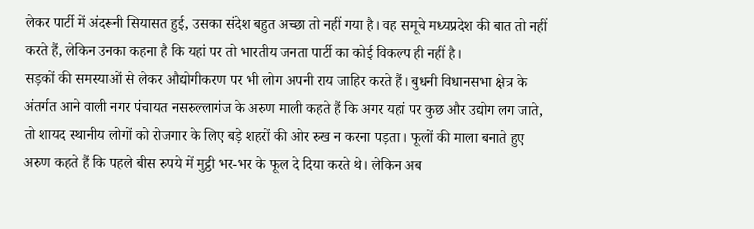लेकर पार्टी में अंदरूनी सियासत हुई, उसका संदेश बहुत अच्छा तो नहीं गया है। वह समूचे मध्यप्रदेश की बात तो नहीं करते हैं, लेकिन उनका कहना है कि यहां पर तो भारतीय जनता पार्टी का कोई विकल्प ही नहीं है।
सड़कों की समस्याओं से लेकर औद्योगीकरण पर भी लोग अपनी राय जाहिर करते हैं। बुधनी विधानसभा क्षेत्र के अंतर्गत आने वाली नगर पंचायत नसरुल्लागंज के अरुण माली कहते हैं कि अगर यहां पर कुछ और उद्योग लग जाते, तो शायद स्थानीय लोगों को रोजगार के लिए बड़े शहरों की ओर रुख न करना पड़ता। फूलों की माला बनाते हुए अरुण कहते हैं कि पहले बीस रुपये में मुट्ठी भर-भर के फूल दे दिया करते थे। लेकिन अब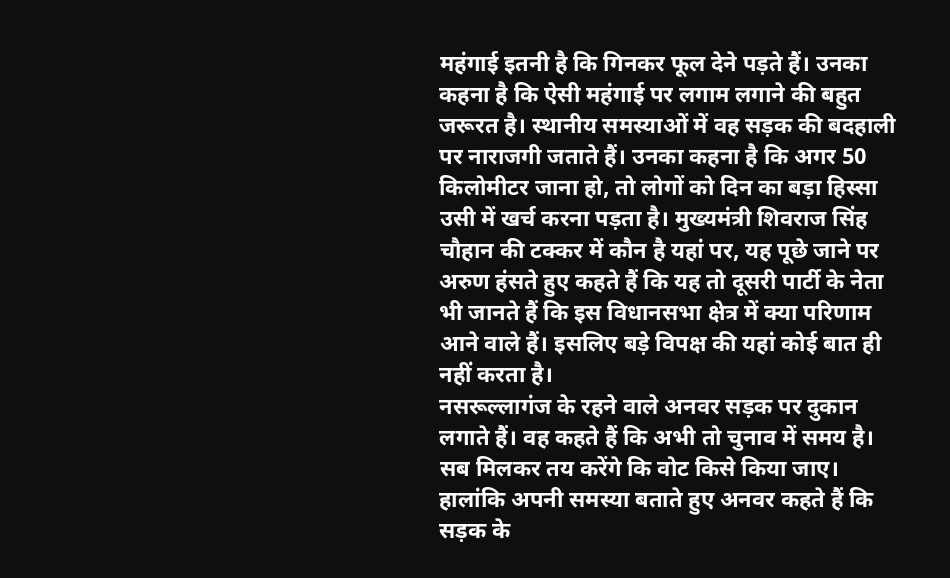महंगाई इतनी है कि गिनकर फूल देने पड़ते हैं। उनका कहना है कि ऐसी महंगाई पर लगाम लगाने की बहुत जरूरत है। स्थानीय समस्याओं में वह सड़क की बदहाली पर नाराजगी जताते हैं। उनका कहना है कि अगर 50 किलोमीटर जाना हो, तो लोगों को दिन का बड़ा हिस्सा उसी में खर्च करना पड़ता है। मुख्यमंत्री शिवराज सिंह चौहान की टक्कर में कौन है यहां पर, यह पूछे जाने पर अरुण हंसते हुए कहते हैं कि यह तो दूसरी पार्टी के नेता भी जानते हैं कि इस विधानसभा क्षेत्र में क्या परिणाम आने वाले हैं। इसलिए बड़े विपक्ष की यहां कोई बात ही नहीं करता है।
नसरूल्लागंज के रहने वाले अनवर सड़क पर दुकान लगाते हैं। वह कहते हैं कि अभी तो चुनाव में समय है। सब मिलकर तय करेंगे कि वोट किसे किया जाए। हालांकि अपनी समस्या बताते हुए अनवर कहते हैं कि सड़क के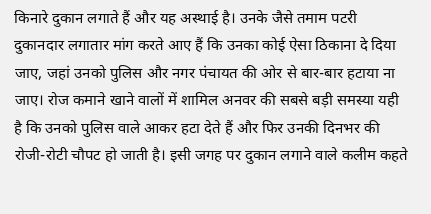किनारे दुकान लगाते हैं और यह अस्थाई है। उनके जैसे तमाम पटरी दुकानदार लगातार मांग करते आए हैं कि उनका कोई ऐसा ठिकाना दे दिया जाए, जहां उनको पुलिस और नगर पंचायत की ओर से बार-बार हटाया ना जाए। रोज कमाने खाने वालों में शामिल अनवर की सबसे बड़ी समस्या यही है कि उनको पुलिस वाले आकर हटा देते हैं और फिर उनकी दिनभर की रोजी-रोटी चौपट हो जाती है। इसी जगह पर दुकान लगाने वाले कलीम कहते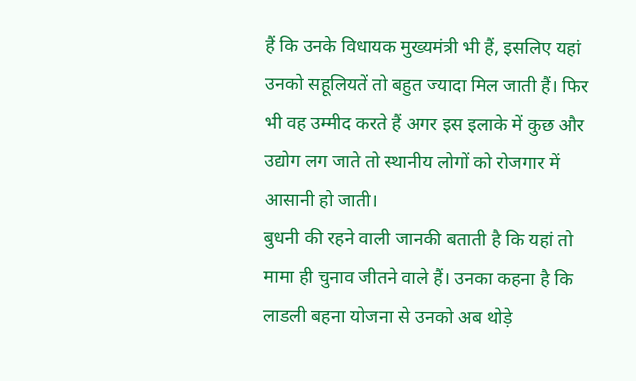हैं कि उनके विधायक मुख्यमंत्री भी हैं, इसलिए यहां उनको सहूलियतें तो बहुत ज्यादा मिल जाती हैं। फिर भी वह उम्मीद करते हैं अगर इस इलाके में कुछ और उद्योग लग जाते तो स्थानीय लोगों को रोजगार में आसानी हो जाती।
बुधनी की रहने वाली जानकी बताती है कि यहां तो मामा ही चुनाव जीतने वाले हैं। उनका कहना है कि लाडली बहना योजना से उनको अब थोड़े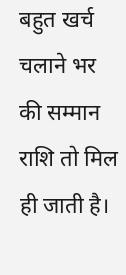बहुत खर्च चलाने भर की सम्मान राशि तो मिल ही जाती है।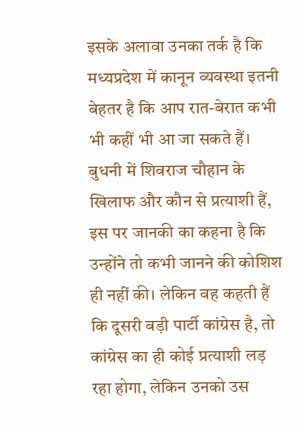इसके अलावा उनका तर्क है कि मध्यप्रदेश में कानून व्यवस्था इतनी बेहतर है कि आप रात-बेरात कभी भी कहीं भी आ जा सकते हैं। बुधनी में शिवराज चौहान के खिलाफ और कौन से प्रत्याशी हैं, इस पर जानकी का कहना है कि उन्होंने तो कभी जानने की कोशिश ही नहीं की। लेकिन वह कहती हैं कि दूसरी बड़ी पार्टी कांग्रेस है, तो कांग्रेस का ही कोई प्रत्याशी लड़ रहा होगा, लेकिन उनको उस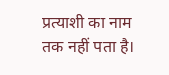प्रत्याशी का नाम तक नहीं पता है।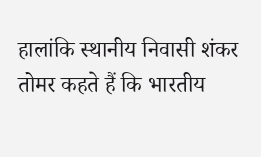हालांकि स्थानीय निवासी शंकर तोमर कहते हैं कि भारतीय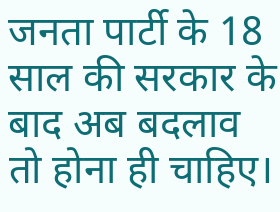जनता पार्टी के 18 साल की सरकार के बाद अब बदलाव तो होना ही चाहिए।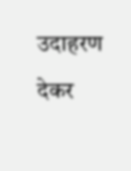उदाहरण देकर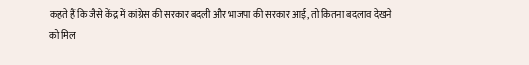कहते हैं कि जैसे केंद्र में कांग्रेस की सरकार बदली और भाजपा की सरकार आई, तो कितना बदलाव देखने को मिल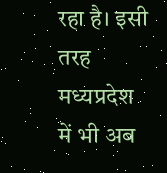रहा है। इसी तरह मध्यप्रदेश में भी अब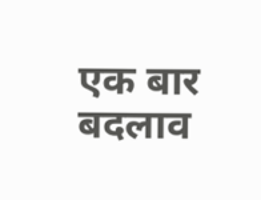एक बार बदलाव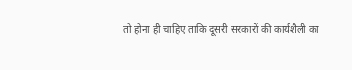तो होना ही चाहिए ताकि दूसरी सरकारों की कार्यशैली का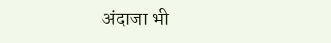अंदाजा भी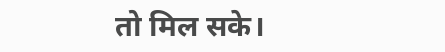तो मिल सके।